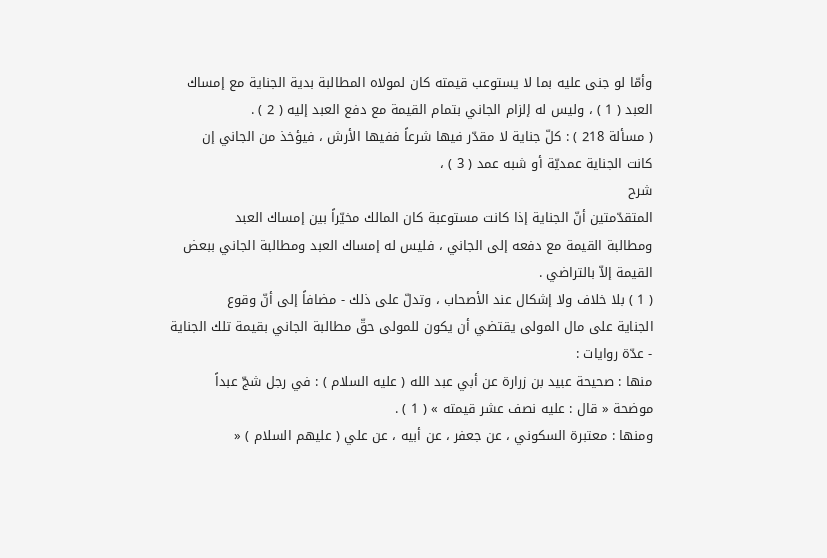وأمّا لو جنى عليه بما لا يستوعب قيمته كان لمولاه المطالبة بدية الجناية مع إمساك
العبد ( 1 ) ، وليس له إلزام الجاني بتمام القيمة مع دفع العبد إليه ( 2 ) .
( مسألة 218 ) : كلّ جناية لا مقدّر فيها شرعاً ففيها الأرش ، فيؤخذ من الجاني إن
كانت الجناية عمديّة أو شبه عمد ( 3 ) ،
شرح
المتقدّمتين أنّ الجناية إذا كانت مستوعبة كان المالك مخيّراً بين إمساك العبد
ومطالبة القيمة مع دفعه إلى الجاني ، فليس له إمساك العبد ومطالبة الجاني ببعض
القيمة إلاّ بالتراضي .
( 1 ) بلا خلاف ولا إشكال عند الأصحاب ، وتدلّ على ذلك - مضافاً إلى أنّ وقوع
الجناية على مال المولى يقتضي أن يكون للمولى حقّ مطالبة الجاني بقيمة تلك الجناية
- عدّة روايات :
منها : صحيحة عبيد بن زرارة عن أبي عبد الله ( عليه السلام ) : في رجل شجّ عبداً
موضحة « قال : عليه نصف عشر قيمته » ( 1 ) .
ومنها : معتبرة السكوني ، عن جعفر ، عن أبيه ، عن علي ( عليهم السلام ) «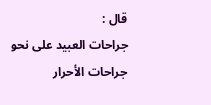قال :
جراحات العبيد على نحو جراحات الأحرار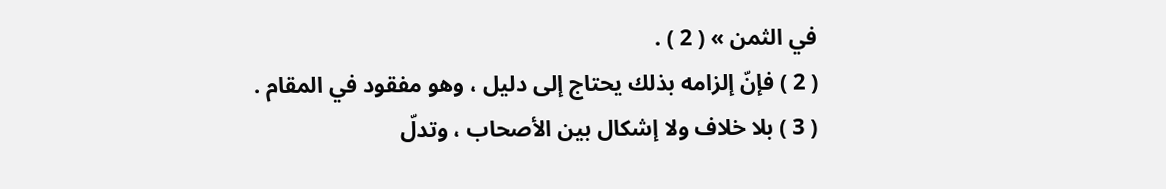في الثمن » ( 2 ) .
( 2 ) فإنّ إلزامه بذلك يحتاج إلى دليل ، وهو مفقود في المقام .
( 3 ) بلا خلاف ولا إشكال بين الأصحاب ، وتدلّ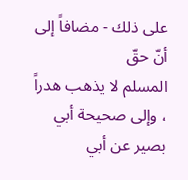على ذلك - مضافاً إلى أنّ حقّ
المسلم لا يذهب هدراً ، وإلى صحيحة أبي بصير عن أبي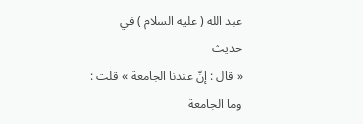عبد الله ( عليه السلام ) في حديث
« قال : إنّ عندنا الجامعة » قلت : وما الجامعة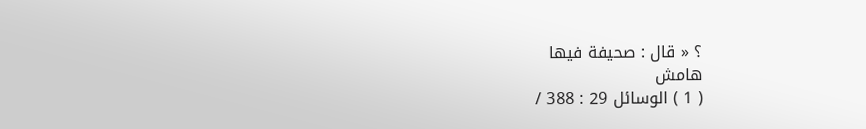؟ « قال : صحيفة فيها
هامش
( 1 ) الوسائل 29 : 388 /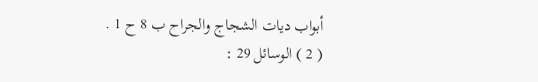أبواب ديات الشجاج والجراح ب 8 ح 1 .
( 2 ) الوسائل 29 :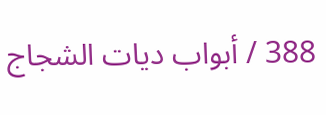388 / أبواب ديات الشجاج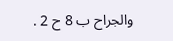والجراح ب 8 ح 2 .